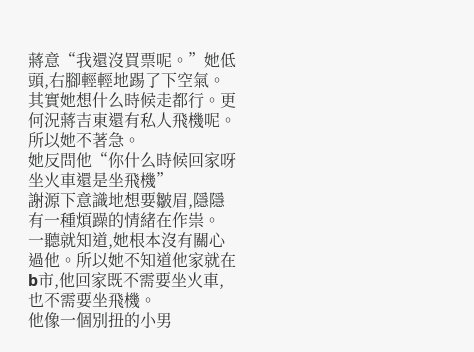蔣意“我還沒買票呢。”她低頭,右腳輕輕地踢了下空氣。
其實她想什么時候走都行。更何況蔣吉東還有私人飛機呢。所以她不著急。
她反問他“你什么時候回家呀坐火車還是坐飛機”
謝源下意識地想要皺眉,隱隱有一種煩躁的情緒在作祟。
一聽就知道,她根本沒有關心過他。所以她不知道他家就在b市,他回家既不需要坐火車,也不需要坐飛機。
他像一個別扭的小男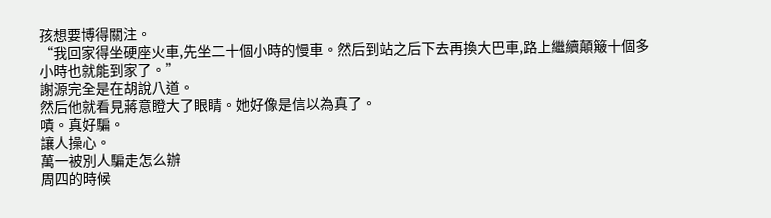孩想要博得關注。
“我回家得坐硬座火車,先坐二十個小時的慢車。然后到站之后下去再換大巴車,路上繼續顛簸十個多小時也就能到家了。”
謝源完全是在胡說八道。
然后他就看見蔣意瞪大了眼睛。她好像是信以為真了。
嘖。真好騙。
讓人操心。
萬一被別人騙走怎么辦
周四的時候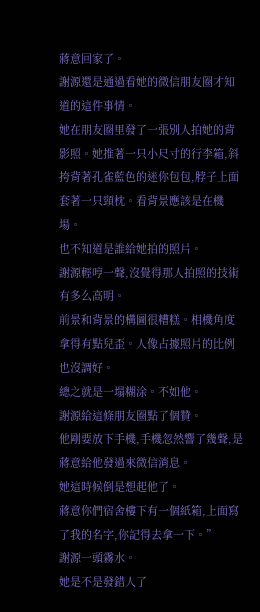蔣意回家了。
謝源還是通過看她的微信朋友圈才知道的這件事情。
她在朋友圈里發了一張別人拍她的背影照。她推著一只小尺寸的行李箱,斜挎背著孔雀藍色的迷你包包,脖子上面套著一只頸枕。看背景應該是在機場。
也不知道是誰給她拍的照片。
謝源輕哼一聲,沒覺得那人拍照的技術有多么高明。
前景和背景的構圖很糟糕。相機角度拿得有點兒歪。人像占據照片的比例也沒調好。
總之就是一塌糊涂。不如他。
謝源給這條朋友圈點了個贊。
他剛要放下手機,手機忽然響了幾聲,是蔣意給他發過來微信消息。
她這時候倒是想起他了。
蔣意你們宿舍樓下有一個紙箱,上面寫了我的名字,你記得去拿一下。”
謝源一頭霧水。
她是不是發錯人了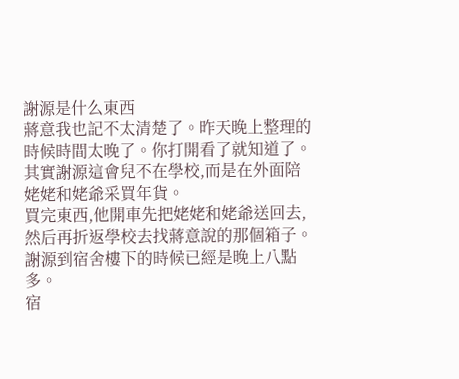謝源是什么東西
蔣意我也記不太清楚了。昨天晚上整理的時候時間太晚了。你打開看了就知道了。
其實謝源這會兒不在學校,而是在外面陪姥姥和姥爺采買年貨。
買完東西,他開車先把姥姥和姥爺送回去,然后再折返學校去找蔣意說的那個箱子。
謝源到宿舍樓下的時候已經是晚上八點多。
宿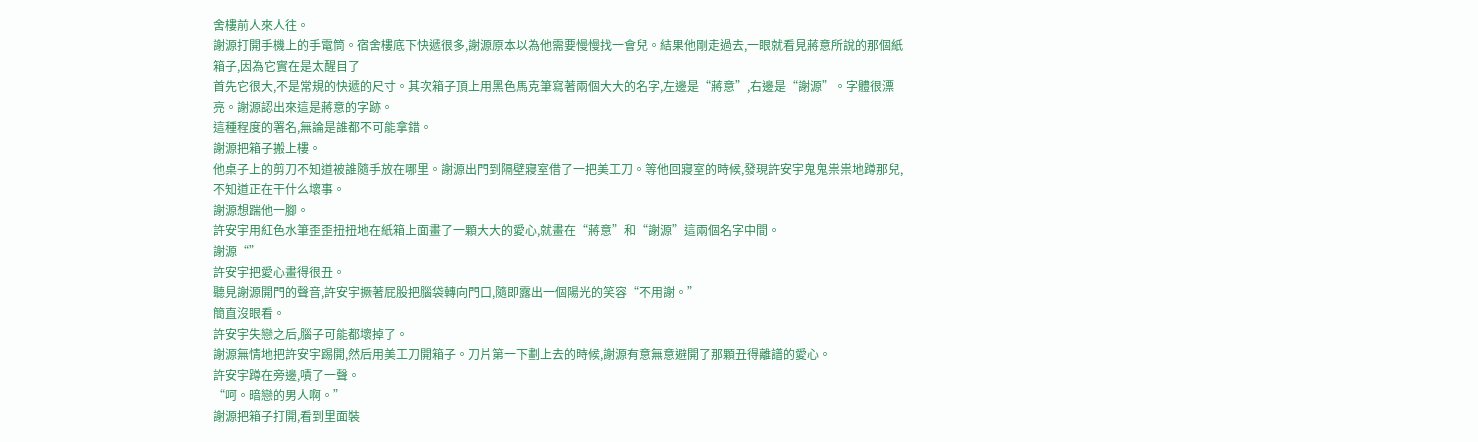舍樓前人來人往。
謝源打開手機上的手電筒。宿舍樓底下快遞很多,謝源原本以為他需要慢慢找一會兒。結果他剛走過去,一眼就看見蔣意所說的那個紙箱子,因為它實在是太醒目了
首先它很大,不是常規的快遞的尺寸。其次箱子頂上用黑色馬克筆寫著兩個大大的名字,左邊是“蔣意”,右邊是“謝源”。字體很漂亮。謝源認出來這是蔣意的字跡。
這種程度的署名,無論是誰都不可能拿錯。
謝源把箱子搬上樓。
他桌子上的剪刀不知道被誰隨手放在哪里。謝源出門到隔壁寢室借了一把美工刀。等他回寢室的時候,發現許安宇鬼鬼祟祟地蹲那兒,不知道正在干什么壞事。
謝源想踹他一腳。
許安宇用紅色水筆歪歪扭扭地在紙箱上面畫了一顆大大的愛心,就畫在“蔣意”和“謝源”這兩個名字中間。
謝源“”
許安宇把愛心畫得很丑。
聽見謝源開門的聲音,許安宇撅著屁股把腦袋轉向門口,隨即露出一個陽光的笑容“不用謝。”
簡直沒眼看。
許安宇失戀之后,腦子可能都壞掉了。
謝源無情地把許安宇踢開,然后用美工刀開箱子。刀片第一下劃上去的時候,謝源有意無意避開了那顆丑得離譜的愛心。
許安宇蹲在旁邊,嘖了一聲。
“呵。暗戀的男人啊。”
謝源把箱子打開,看到里面裝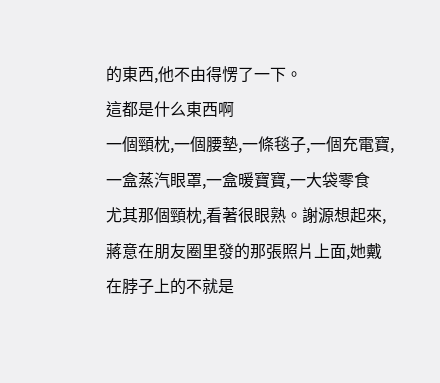的東西,他不由得愣了一下。
這都是什么東西啊
一個頸枕,一個腰墊,一條毯子,一個充電寶,一盒蒸汽眼罩,一盒暖寶寶,一大袋零食
尤其那個頸枕,看著很眼熟。謝源想起來,蔣意在朋友圈里發的那張照片上面,她戴在脖子上的不就是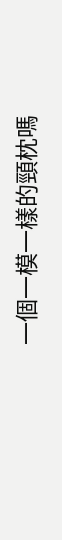一個一模一樣的頸枕嗎